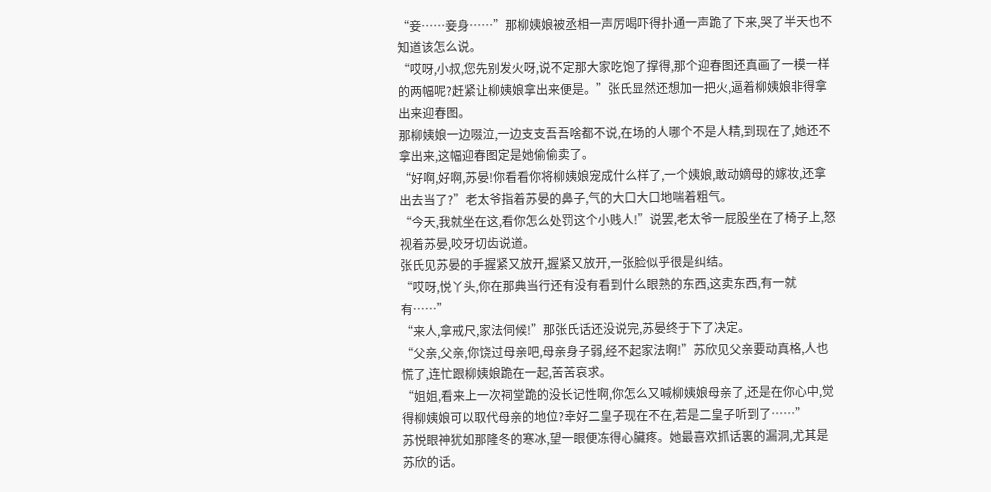“妾……妾身……”那柳姨娘被丞相一声厉喝吓得扑通一声跪了下来,哭了半天也不知道该怎么说。
“哎呀,小叔,您先别发火呀,说不定那大家吃饱了撑得,那个迎春图还真画了一模一样的两幅呢?赶紧让柳姨娘拿出来便是。”张氏显然还想加一把火,逼着柳姨娘非得拿出来迎春图。
那柳姨娘一边啜泣,一边支支吾吾啥都不说,在场的人哪个不是人精,到现在了,她还不拿出来,这幅迎春图定是她偷偷卖了。
“好啊,好啊,苏晏!你看看你将柳姨娘宠成什么样了,一个姨娘,敢动嫡母的嫁妆,还拿出去当了?”老太爷指着苏晏的鼻子,气的大口大口地喘着粗气。
“今天,我就坐在这,看你怎么处罚这个小贱人!”说罢,老太爷一屁股坐在了椅子上,怒视着苏晏,咬牙切齿说道。
张氏见苏晏的手握紧又放开,握紧又放开,一张脸似乎很是纠结。
“哎呀,悦丫头,你在那典当行还有没有看到什么眼熟的东西,这卖东西,有一就有……”
“来人,拿戒尺,家法伺候!”那张氏话还没说完,苏晏终于下了决定。
“父亲,父亲,你饶过母亲吧,母亲身子弱,经不起家法啊!”苏欣见父亲要动真格,人也慌了,连忙跟柳姨娘跪在一起,苦苦哀求。
“姐姐,看来上一次祠堂跪的没长记性啊,你怎么又喊柳姨娘母亲了,还是在你心中,觉得柳姨娘可以取代母亲的地位?幸好二皇子现在不在,若是二皇子听到了……”
苏悦眼神犹如那隆冬的寒冰,望一眼便冻得心臟疼。她最喜欢抓话裏的漏洞,尤其是苏欣的话。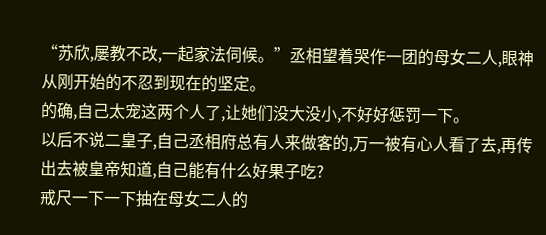“苏欣,屡教不改,一起家法伺候。”丞相望着哭作一团的母女二人,眼神从刚开始的不忍到现在的坚定。
的确,自己太宠这两个人了,让她们没大没小,不好好惩罚一下。
以后不说二皇子,自己丞相府总有人来做客的,万一被有心人看了去,再传出去被皇帝知道,自己能有什么好果子吃?
戒尺一下一下抽在母女二人的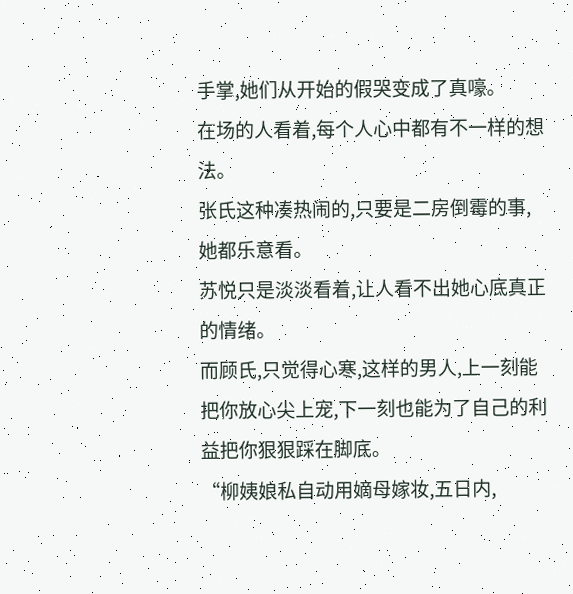手掌,她们从开始的假哭变成了真嚎。
在场的人看着,每个人心中都有不一样的想法。
张氏这种凑热闹的,只要是二房倒霉的事,她都乐意看。
苏悦只是淡淡看着,让人看不出她心底真正的情绪。
而顾氏,只觉得心寒,这样的男人,上一刻能把你放心尖上宠,下一刻也能为了自己的利益把你狠狠踩在脚底。
“柳姨娘私自动用嫡母嫁妆,五日内,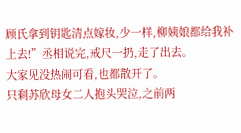顾氏拿到钥匙清点嫁妆,少一样,柳姨娘都给我补上去!”丞相说完,戒尺一扔,走了出去。
大家见没热闹可看,也都散开了。
只剩苏欣母女二人抱头哭泣,之前两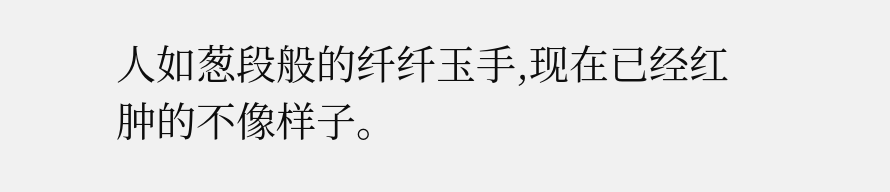人如葱段般的纤纤玉手,现在已经红肿的不像样子。